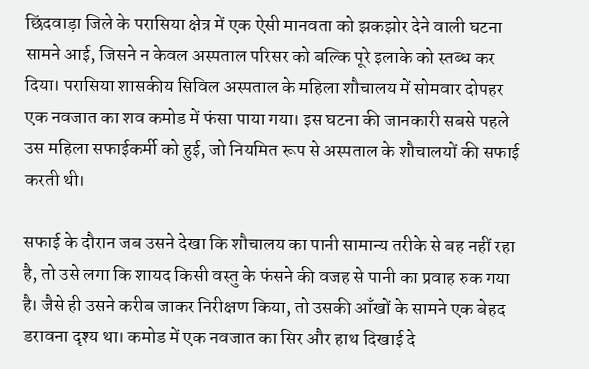छिंदवाड़ा जिले के परासिया क्षेत्र में एक ऐसी मानवता को झकझोर देने वाली घटना सामने आई, जिसने न केवल अस्पताल परिसर को बल्कि पूरे इलाके को स्तब्ध कर दिया। परासिया शासकीय सिविल अस्पताल के महिला शौचालय में सोमवार दोपहर एक नवजात का शव कमोड में फंसा पाया गया। इस घटना की जानकारी सबसे पहले उस महिला सफाईकर्मी को हुई, जो नियमित रूप से अस्पताल के शौचालयों की सफाई करती थी।

सफाई के दौरान जब उसने देखा कि शौचालय का पानी सामान्य तरीके से बह नहीं रहा है, तो उसे लगा कि शायद किसी वस्तु के फंसने की वजह से पानी का प्रवाह रुक गया है। जैसे ही उसने करीब जाकर निरीक्षण किया, तो उसकी आँखों के सामने एक बेहद डरावना दृश्य था। कमोड में एक नवजात का सिर और हाथ दिखाई दे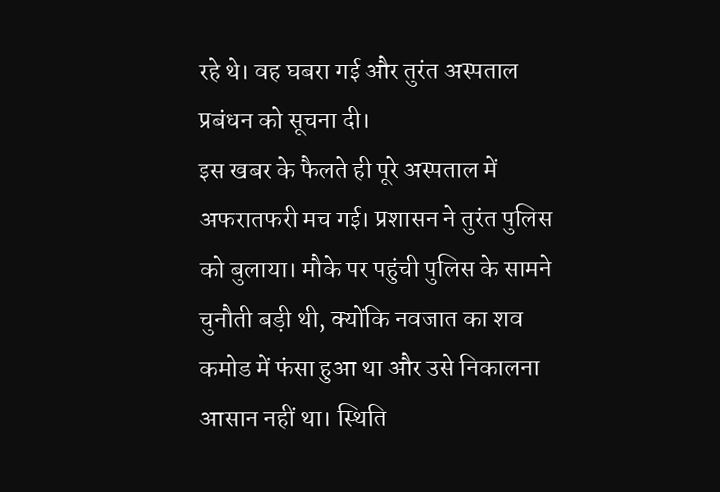रहे थे। वह घबरा गई और तुरंत अस्पताल प्रबंधन को सूचना दी।
इस खबर के फैलते ही पूरे अस्पताल में अफरातफरी मच गई। प्रशासन ने तुरंत पुलिस को बुलाया। मौके पर पहुंची पुलिस के सामने चुनौती बड़ी थी, क्योंकि नवजात का शव कमोड में फंसा हुआ था और उसे निकालना आसान नहीं था। स्थिति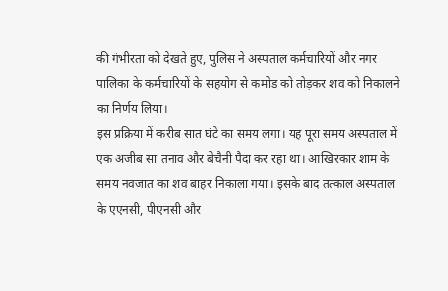की गंभीरता को देखते हुए, पुलिस ने अस्पताल कर्मचारियों और नगर पालिका के कर्मचारियों के सहयोग से कमोड को तोड़कर शव को निकालने का निर्णय लिया।
इस प्रक्रिया में करीब सात घंटे का समय लगा। यह पूरा समय अस्पताल में एक अजीब सा तनाव और बेचैनी पैदा कर रहा था। आखिरकार शाम के समय नवजात का शव बाहर निकाला गया। इसके बाद तत्काल अस्पताल के एएनसी, पीएनसी और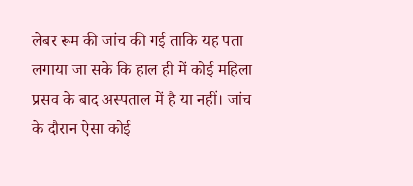लेबर रूम की जांच की गई ताकि यह पता लगाया जा सके कि हाल ही में कोई महिला प्रसव के बाद अस्पताल में है या नहीं। जांच के दौरान ऐसा कोई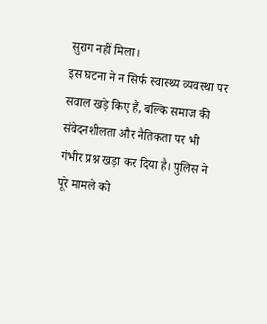सुराग नहीं मिला।
इस घटना ने न सिर्फ स्वास्थ्य व्यवस्था पर सवाल खड़े किए हैं, बल्कि समाज की संवेदनशीलता और नैतिकता पर भी गंभीर प्रश्न खड़ा कर दिया है। पुलिस ने पूरे मामले को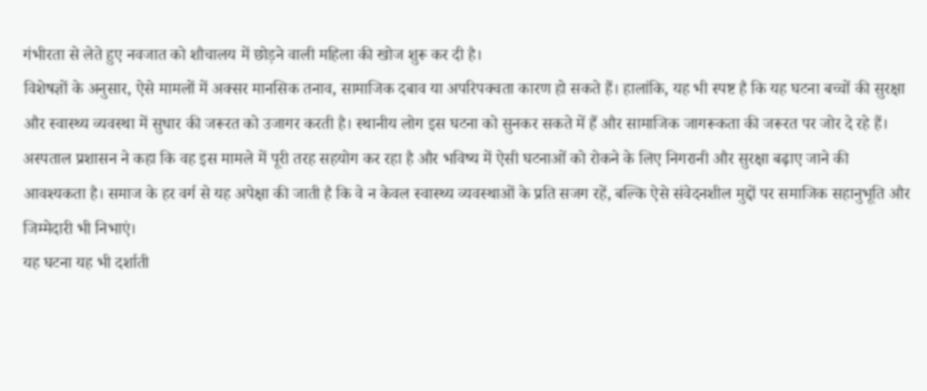गंभीरता से लेते हुए नवजात को शौचालय में छोड़ने वाली महिला की खोज शुरू कर दी है।
विशेषज्ञों के अनुसार, ऐसे मामलों में अक्सर मानसिक तनाव, सामाजिक दबाव या अपरिपक्वता कारण हो सकते हैं। हालांकि, यह भी स्पष्ट है कि यह घटना बच्चों की सुरक्षा और स्वास्थ्य व्यवस्था में सुधार की जरूरत को उजागर करती है। स्थानीय लोग इस घटना को सुनकर सकते में हैं और सामाजिक जागरूकता की जरूरत पर जोर दे रहे हैं।
अस्पताल प्रशासन ने कहा कि वह इस मामले में पूरी तरह सहयोग कर रहा है और भविष्य में ऐसी घटनाओं को रोकने के लिए निगरानी और सुरक्षा बढ़ाए जाने की आवश्यकता है। समाज के हर वर्ग से यह अपेक्षा की जाती है कि वे न केवल स्वास्थ्य व्यवस्थाओं के प्रति सजग रहें, बल्कि ऐसे संवेदनशील मुद्दों पर समाजिक सहानुभूति और जिम्मेदारी भी निभाएं।
यह घटना यह भी दर्शाती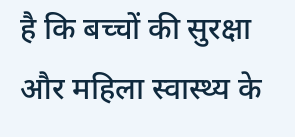है कि बच्चों की सुरक्षा और महिला स्वास्थ्य के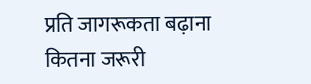प्रति जागरूकता बढ़ाना कितना जरूरी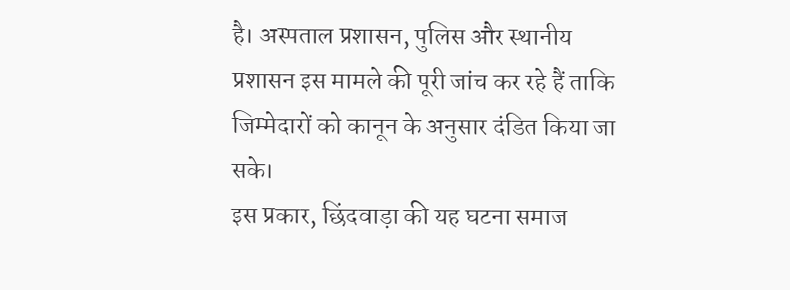है। अस्पताल प्रशासन, पुलिस और स्थानीय प्रशासन इस मामले की पूरी जांच कर रहे हैं ताकि जिम्मेदारों को कानून के अनुसार दंडित किया जा सके।
इस प्रकार, छिंदवाड़ा की यह घटना समाज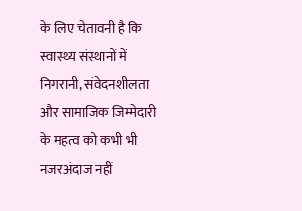के लिए चेतावनी है कि स्वास्थ्य संस्थानों में निगरानी, संवेदनशीलता और सामाजिक जिम्मेदारी के महत्व को कभी भी नजरअंदाज नहीं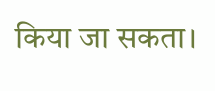किया जा सकता।